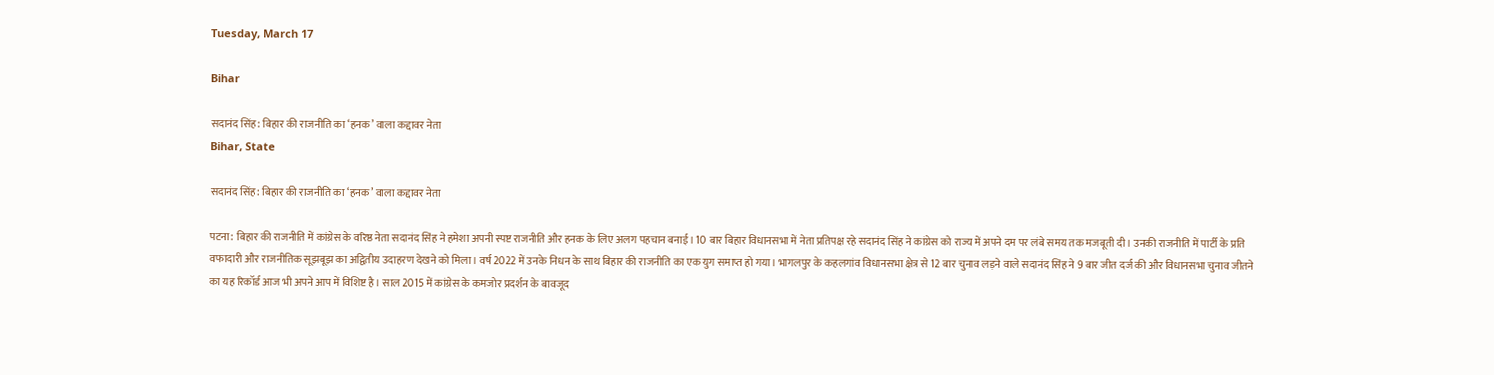Tuesday, March 17

Bihar

सदानंद सिंह: बिहार की राजनीति का ‘हनक’ वाला कद्दावर नेता
Bihar, State

सदानंद सिंह: बिहार की राजनीति का ‘हनक’ वाला कद्दावर नेता

पटना: बिहार की राजनीति में कांग्रेस के वरिष्ठ नेता सदानंद सिंह ने हमेशा अपनी स्पष्ट राजनीति और हनक के लिए अलग पहचान बनाई। 10 बार बिहार विधानसभा में नेता प्रतिपक्ष रहे सदानंद सिंह ने कांग्रेस को राज्य में अपने दम पर लंबे समय तक मजबूती दी। उनकी राजनीति में पार्टी के प्रति वफादारी और राजनीतिक सूझबूझ का अद्वितीय उदाहरण देखने को मिला। वर्ष 2022 में उनके निधन के साथ बिहार की राजनीति का एक युग समाप्त हो गया। भागलपुर के कहलगांव विधानसभा क्षेत्र से 12 बार चुनाव लड़ने वाले सदानंद सिंह ने 9 बार जीत दर्ज की और विधानसभा चुनाव जीतने का यह रिकॉर्ड आज भी अपने आप में विशिष्ट है। साल 2015 में कांग्रेस के कमजोर प्रदर्शन के बावजूद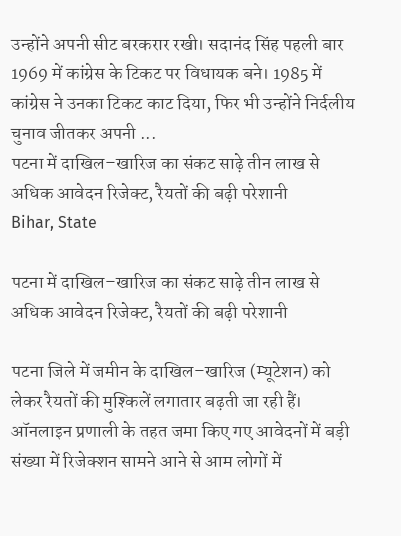उन्होंने अपनी सीट बरकरार रखी। सदानंद सिंह पहली बार 1969 में कांग्रेस के टिकट पर विधायक बने। 1985 में कांग्रेस ने उनका टिकट काट दिया, फिर भी उन्होंने निर्दलीय चुनाव जीतकर अपनी ...
पटना में दाखिल–खारिज का संकट साढ़े तीन लाख से अधिक आवेदन रिजेक्ट, रैयतों की बढ़ी परेशानी
Bihar, State

पटना में दाखिल–खारिज का संकट साढ़े तीन लाख से अधिक आवेदन रिजेक्ट, रैयतों की बढ़ी परेशानी

पटना जिले में जमीन के दाखिल–खारिज (म्यूटेशन) को लेकर रैयतों की मुश्किलें लगातार बढ़ती जा रही हैं। ऑनलाइन प्रणाली के तहत जमा किए गए आवेदनों में बड़ी संख्या में रिजेक्शन सामने आने से आम लोगों में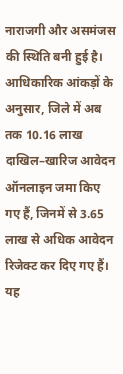नाराजगी और असमंजस की स्थिति बनी हुई है। आधिकारिक आंकड़ों के अनुसार, जिले में अब तक 10.16 लाख दाखिल–खारिज आवेदन ऑनलाइन जमा किए गए हैं, जिनमें से 3.65 लाख से अधिक आवेदन रिजेक्ट कर दिए गए हैं। यह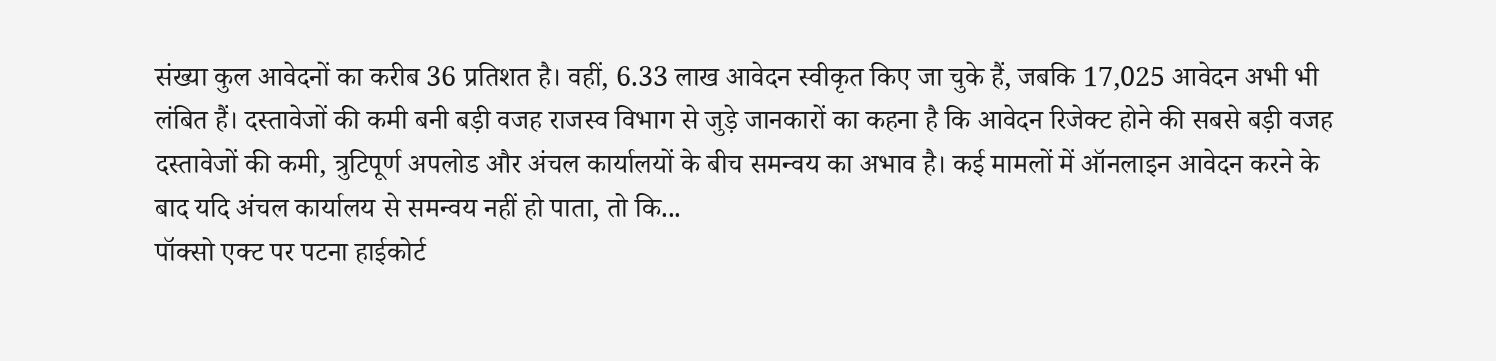संख्या कुल आवेदनों का करीब 36 प्रतिशत है। वहीं, 6.33 लाख आवेदन स्वीकृत किए जा चुके हैं, जबकि 17,025 आवेदन अभी भी लंबित हैं। दस्तावेजों की कमी बनी बड़ी वजह राजस्व विभाग से जुड़े जानकारों का कहना है कि आवेदन रिजेक्ट होने की सबसे बड़ी वजह दस्तावेजों की कमी, त्रुटिपूर्ण अपलोड और अंचल कार्यालयों के बीच समन्वय का अभाव है। कई मामलों में ऑनलाइन आवेदन करने के बाद यदि अंचल कार्यालय से समन्वय नहीं हो पाता, तो कि...
पॉक्सो एक्ट पर पटना हाईकोर्ट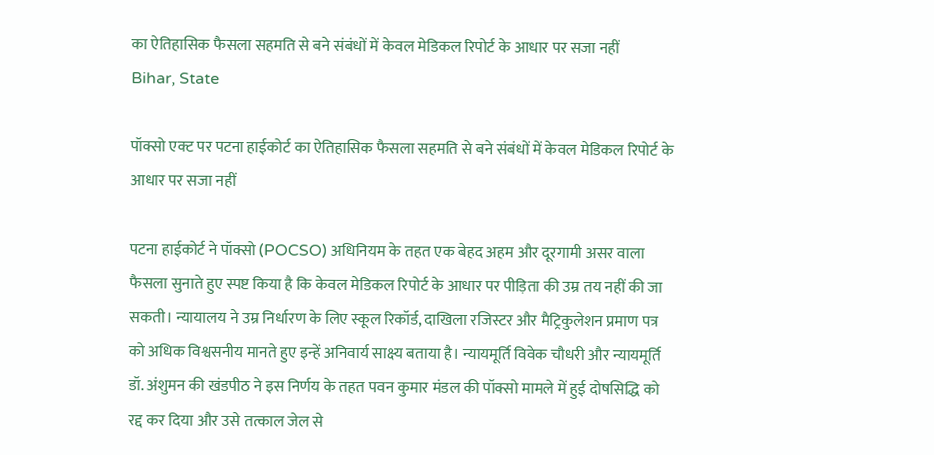का ऐतिहासिक फैसला सहमति से बने संबंधों में केवल मेडिकल रिपोर्ट के आधार पर सजा नहीं
Bihar, State

पॉक्सो एक्ट पर पटना हाईकोर्ट का ऐतिहासिक फैसला सहमति से बने संबंधों में केवल मेडिकल रिपोर्ट के आधार पर सजा नहीं

पटना हाईकोर्ट ने पॉक्सो (POCSO) अधिनियम के तहत एक बेहद अहम और दूरगामी असर वाला फैसला सुनाते हुए स्पष्ट किया है कि केवल मेडिकल रिपोर्ट के आधार पर पीड़िता की उम्र तय नहीं की जा सकती। न्यायालय ने उम्र निर्धारण के लिए स्कूल रिकॉर्ड, दाखिला रजिस्टर और मैट्रिकुलेशन प्रमाण पत्र को अधिक विश्वसनीय मानते हुए इन्हें अनिवार्य साक्ष्य बताया है। न्यायमूर्ति विवेक चौधरी और न्यायमूर्ति डॉ. अंशुमन की खंडपीठ ने इस निर्णय के तहत पवन कुमार मंडल की पॉक्सो मामले में हुई दोषसिद्धि को रद्द कर दिया और उसे तत्काल जेल से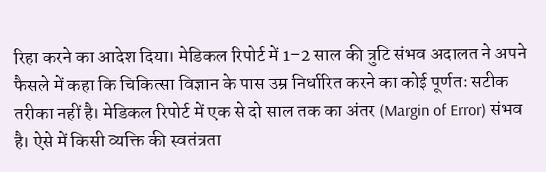रिहा करने का आदेश दिया। मेडिकल रिपोर्ट में 1–2 साल की त्रुटि संभव अदालत ने अपने फैसले में कहा कि चिकित्सा विज्ञान के पास उम्र निर्धारित करने का कोई पूर्णतः सटीक तरीका नहीं है। मेडिकल रिपोर्ट में एक से दो साल तक का अंतर (Margin of Error) संभव है। ऐसे में किसी व्यक्ति की स्वतंत्रता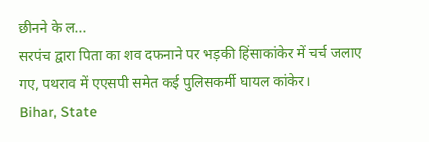छीनने के ल...
सरपंच द्वारा पिता का शव दफनाने पर भड़की हिंसाकांकेर में चर्च जलाए गए, पथराव में एएसपी समेत कई पुलिसकर्मी घायल कांकेर।
Bihar, State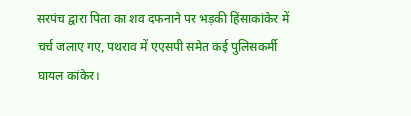सरपंच द्वारा पिता का शव दफनाने पर भड़की हिंसाकांकेर में चर्च जलाए गए, पथराव में एएसपी समेत कई पुलिसकर्मी घायल कांकेर।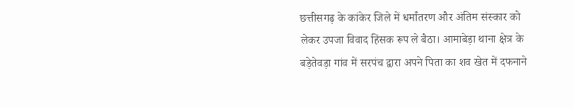छत्तीसगढ़ के कांकेर जिले में धर्मांतरण और अंतिम संस्कार को लेकर उपजा विवाद हिंसक रूप ले बैठा। आमाबेड़ा थाना क्षेत्र के बड़ेतेवड़ा गांव में सरपंच द्वारा अपने पिता का शव खेत में दफनाने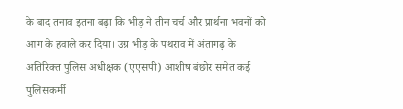के बाद तनाव इतना बढ़ा कि भीड़ ने तीन चर्च और प्रार्थना भवनों को आग के हवाले कर दिया। उग्र भीड़ के पथराव में अंतागढ़ के अतिरिक्त पुलिस अधीक्षक (एएसपी) आशीष बंछोर समेत कई पुलिसकर्मी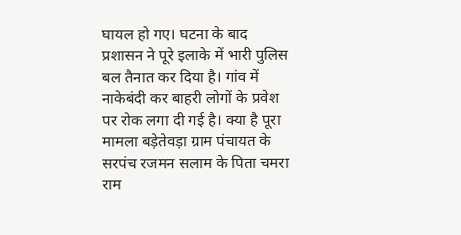घायल हो गए। घटना के बाद प्रशासन ने पूरे इलाके में भारी पुलिस बल तैनात कर दिया है। गांव में नाकेबंदी कर बाहरी लोगों के प्रवेश पर रोक लगा दी गई है। क्या है पूरा मामला बड़ेतेवड़ा ग्राम पंचायत के सरपंच रजमन सलाम के पिता चमरा राम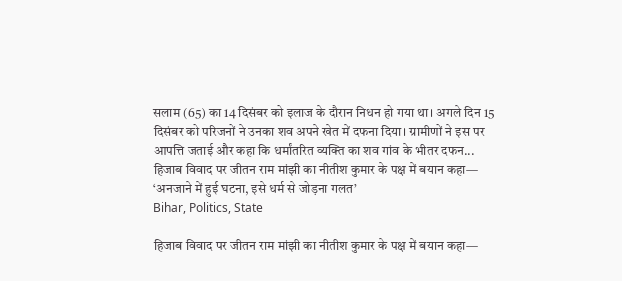सलाम (65) का 14 दिसंबर को इलाज के दौरान निधन हो गया था। अगले दिन 15 दिसंबर को परिजनों ने उनका शव अपने खेत में दफना दिया। ग्रामीणों ने इस पर आपत्ति जताई और कहा कि धर्मांतरित व्यक्ति का शव गांव के भीतर दफन...
हिजाब विवाद पर जीतन राम मांझी का नीतीश कुमार के पक्ष में बयान कहा— ‘अनजाने में हुई घटना, इसे धर्म से जोड़ना गलत’
Bihar, Politics, State

हिजाब विवाद पर जीतन राम मांझी का नीतीश कुमार के पक्ष में बयान कहा—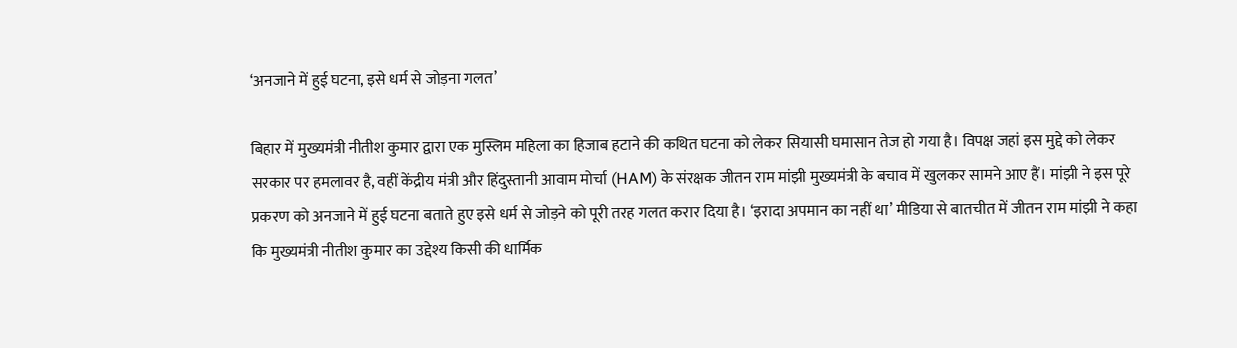‘अनजाने में हुई घटना, इसे धर्म से जोड़ना गलत’

बिहार में मुख्यमंत्री नीतीश कुमार द्वारा एक मुस्लिम महिला का हिजाब हटाने की कथित घटना को लेकर सियासी घमासान तेज हो गया है। विपक्ष जहां इस मुद्दे को लेकर सरकार पर हमलावर है, वहीं केंद्रीय मंत्री और हिंदुस्तानी आवाम मोर्चा (HAM) के संरक्षक जीतन राम मांझी मुख्यमंत्री के बचाव में खुलकर सामने आए हैं। मांझी ने इस पूरे प्रकरण को अनजाने में हुई घटना बताते हुए इसे धर्म से जोड़ने को पूरी तरह गलत करार दिया है। ‘इरादा अपमान का नहीं था’ मीडिया से बातचीत में जीतन राम मांझी ने कहा कि मुख्यमंत्री नीतीश कुमार का उद्देश्य किसी की धार्मिक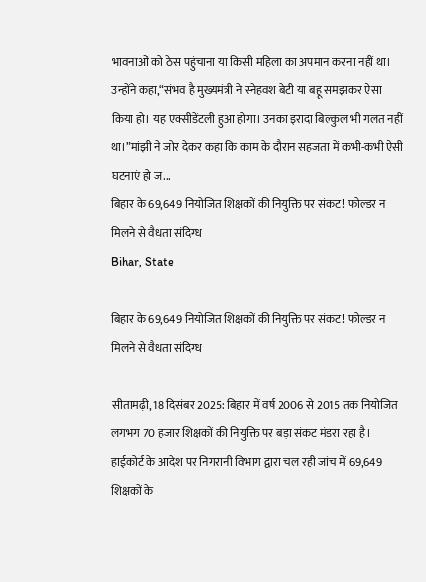भावनाओं को ठेस पहुंचाना या किसी महिला का अपमान करना नहीं था। उन्होंने कहा,“संभव है मुख्यमंत्री ने स्नेहवश बेटी या बहू समझकर ऐसा किया हो। यह एक्सीडेंटली हुआ होगा। उनका इरादा बिल्कुल भी गलत नहीं था।”मांझी ने जोर देकर कहा कि काम के दौरान सहजता में कभी-कभी ऐसी घटनाएं हो ज...
बिहार के 69,649 नियोजित शिक्षकों की नियुक्ति पर संकट! फोल्डर न मिलने से वैधता संदिग्ध
Bihar, State

बिहार के 69,649 नियोजित शिक्षकों की नियुक्ति पर संकट! फोल्डर न मिलने से वैधता संदिग्ध

सीतामढ़ी, 18 दिसंबर 2025: बिहार में वर्ष 2006 से 2015 तक नियोजित लगभग 70 हजार शिक्षकों की नियुक्ति पर बड़ा संकट मंडरा रहा है। हाईकोर्ट के आदेश पर निगरानी विभाग द्वारा चल रही जांच में 69,649 शिक्षकों के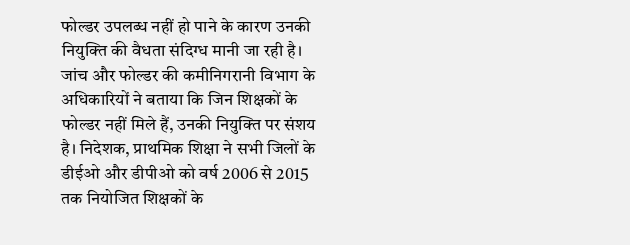फोल्डर उपलब्ध नहीं हो पाने के कारण उनकी नियुक्ति की वैधता संदिग्ध मानी जा रही है। जांच और फोल्डर की कमीनिगरानी विभाग के अधिकारियों ने बताया कि जिन शिक्षकों के फोल्डर नहीं मिले हैं, उनकी नियुक्ति पर संशय है। निदेशक, प्राथमिक शिक्षा ने सभी जिलों के डीईओ और डीपीओ को वर्ष 2006 से 2015 तक नियोजित शिक्षकों के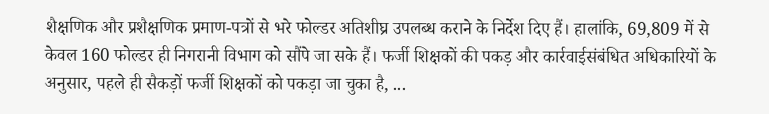शैक्षणिक और प्रशैक्षणिक प्रमाण-पत्रों से भरे फोल्डर अतिशीघ्र उपलब्ध कराने के निर्देश दिए हैं। हालांकि, 69,809 में से केवल 160 फोल्डर ही निगरानी विभाग को सौंपे जा सके हैं। फर्जी शिक्षकों की पकड़ और कार्रवाईसंबंधित अधिकारियों के अनुसार, पहले ही सैकड़ों फर्जी शिक्षकों को पकड़ा जा चुका है, ...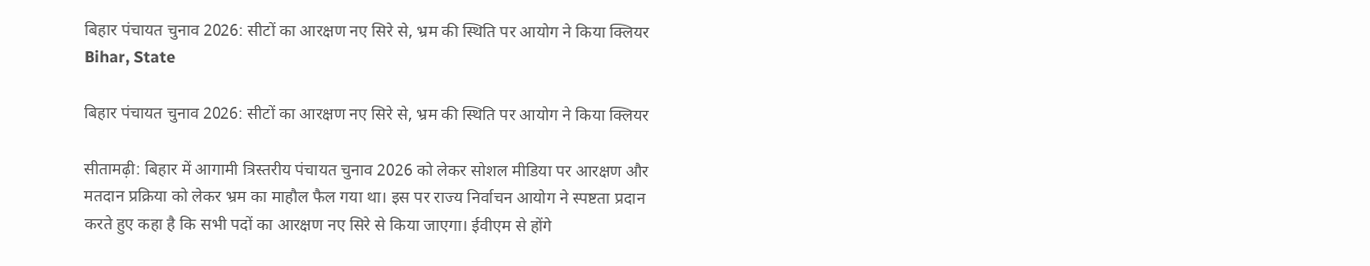बिहार पंचायत चुनाव 2026: सीटों का आरक्षण नए सिरे से, भ्रम की स्थिति पर आयोग ने किया क्लियर
Bihar, State

बिहार पंचायत चुनाव 2026: सीटों का आरक्षण नए सिरे से, भ्रम की स्थिति पर आयोग ने किया क्लियर

सीतामढ़ी: बिहार में आगामी त्रिस्तरीय पंचायत चुनाव 2026 को लेकर सोशल मीडिया पर आरक्षण और मतदान प्रक्रिया को लेकर भ्रम का माहौल फैल गया था। इस पर राज्य निर्वाचन आयोग ने स्पष्टता प्रदान करते हुए कहा है कि सभी पदों का आरक्षण नए सिरे से किया जाएगा। ईवीएम से होंगे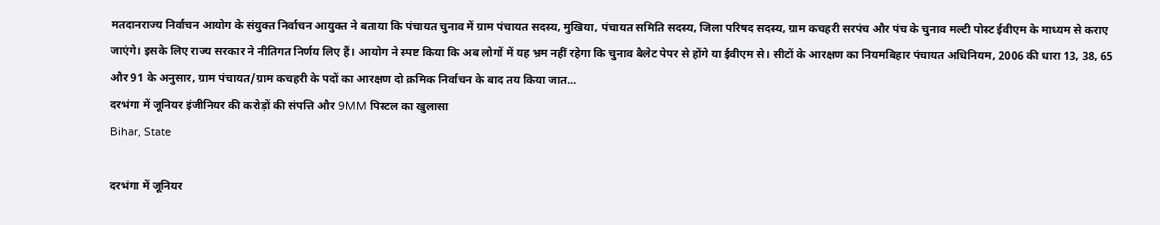मतदानराज्य निर्वाचन आयोग के संयुक्त निर्वाचन आयुक्त ने बताया कि पंचायत चुनाव में ग्राम पंचायत सदस्य, मुखिया, पंचायत समिति सदस्य, जिला परिषद सदस्य, ग्राम कचहरी सरपंच और पंच के चुनाव मल्टी पोस्ट ईवीएम के माध्यम से कराए जाएंगे। इसके लिए राज्य सरकार ने नीतिगत निर्णय लिए हैं। आयोग ने स्पष्ट किया कि अब लोगों में यह भ्रम नहीं रहेगा कि चुनाव बैलेट पेपर से होंगे या ईवीएम से। सीटों के आरक्षण का नियमबिहार पंचायत अधिनियम, 2006 की धारा 13, 38, 65 और 91 के अनुसार, ग्राम पंचायत/ग्राम कचहरी के पदों का आरक्षण दो क्रमिक निर्वाचन के बाद तय किया जात...
दरभंगा में जूनियर इंजीनियर की करोड़ों की संपत्ति और 9MM पिस्टल का खुलासा
Bihar, State

दरभंगा में जूनियर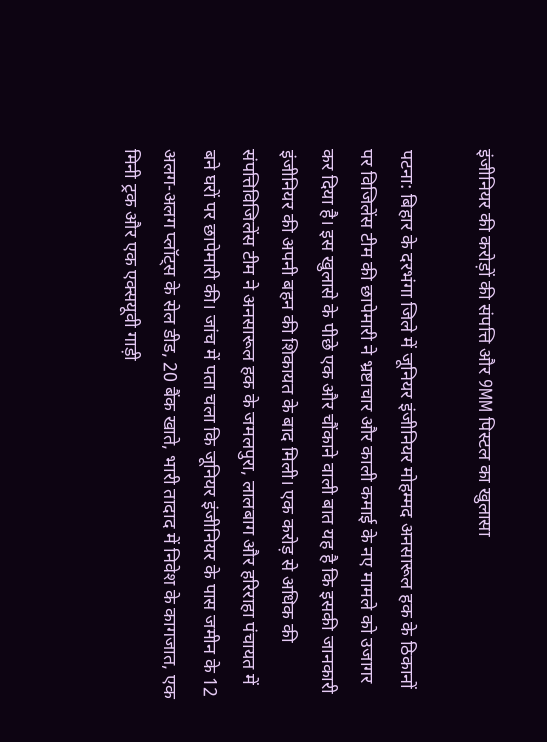इंजीनियर की करोड़ों की संपत्ति और 9MM पिस्टल का खुलासा

पटना: बिहार के दरभंगा जिले में जूनियर इंजीनियर मोहम्मद अनसारूल हक के ठिकानों पर विजिलेंस टीम की छापेमारी ने भ्रष्टाचार और काली कमाई के नए मामले को उजागर कर दिया है। इस खुलासे के पीछे एक और चौंकाने वाली बात यह है कि इसकी जानकारी इंजीनियर की अपनी बहन की शिकायत के बाद मिली। एक करोड़ से अधिक की संपत्तिविजिलेंस टीम ने अनसारूल हक के जमलपुरा, लालबाग और हरिराहा पंचायत में बने घरों पर छापेमारी की। जांच में पता चला कि जूनियर इंजीनियर के पास जमीन के 12 अलग-अलग प्लॉट्स के सेल डीड, 20 बैंक खाते, भारी तादाद में निवेश के कागजात, एक मिनी ट्रक और एक एक्सयूवी गाड़ी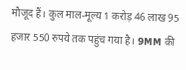मौजूद हैं। कुल माल-मूल्य 1 करोड़ 46 लाख 95 हजार 550 रुपये तक पहुंच गया है। 9MM की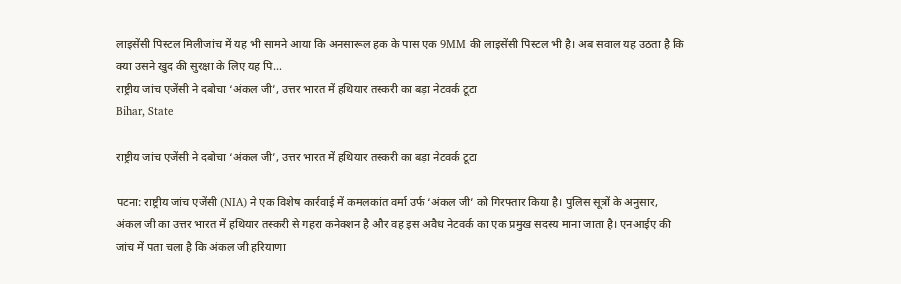लाइसेंसी पिस्टल मिलीजांच में यह भी सामने आया कि अनसारूल हक के पास एक 9MM की लाइसेंसी पिस्टल भी है। अब सवाल यह उठता है कि क्या उसने खुद की सुरक्षा के लिए यह पि...
राष्ट्रीय जांच एजेंसी ने दबोचा ‘अंकल जी’, उत्तर भारत में हथियार तस्करी का बड़ा नेटवर्क टूटा
Bihar, State

राष्ट्रीय जांच एजेंसी ने दबोचा ‘अंकल जी’, उत्तर भारत में हथियार तस्करी का बड़ा नेटवर्क टूटा

पटना: राष्ट्रीय जांच एजेंसी (NIA) ने एक विशेष कार्रवाई में कमलकांत वर्मा उर्फ ‘अंकल जी’ को गिरफ्तार किया है। पुलिस सूत्रों के अनुसार, अंकल जी का उत्तर भारत में हथियार तस्करी से गहरा कनेक्शन है और वह इस अवैध नेटवर्क का एक प्रमुख सदस्य माना जाता है। एनआईए की जांच में पता चला है कि अंकल जी हरियाणा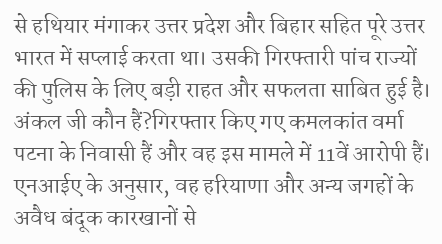से हथियार मंगाकर उत्तर प्रदेश और बिहार सहित पूरे उत्तर भारत में सप्लाई करता था। उसकी गिरफ्तारी पांच राज्यों की पुलिस के लिए बड़ी राहत और सफलता साबित हुई है। अंकल जी कौन हैं?गिरफ्तार किए गए कमलकांत वर्मा पटना के निवासी हैं और वह इस मामले में 11वें आरोपी हैं। एनआईए के अनुसार, वह हरियाणा और अन्य जगहों के अवैध बंदूक कारखानों से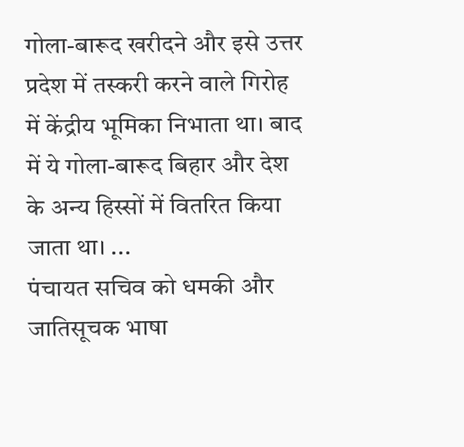गोला-बारूद खरीदने और इसे उत्तर प्रदेश में तस्करी करने वाले गिरोह में केंद्रीय भूमिका निभाता था। बाद में ये गोला-बारूद बिहार और देश के अन्य हिस्सों में वितरित किया जाता था। ...
पंचायत सचिव को धमकी और जातिसूचक भाषा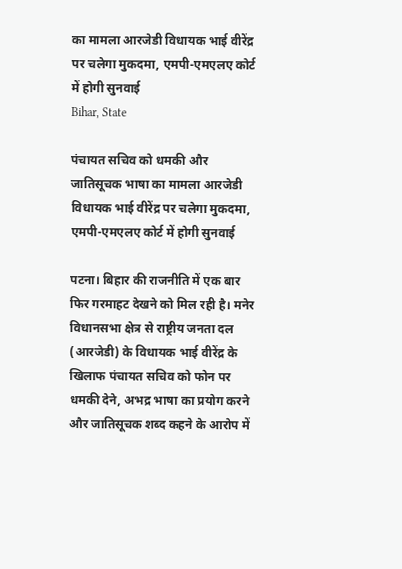का मामला आरजेडी विधायक भाई वीरेंद्र पर चलेगा मुकदमा, एमपी-एमएलए कोर्ट में होगी सुनवाई
Bihar, State

पंचायत सचिव को धमकी और जातिसूचक भाषा का मामला आरजेडी विधायक भाई वीरेंद्र पर चलेगा मुकदमा, एमपी-एमएलए कोर्ट में होगी सुनवाई

पटना। बिहार की राजनीति में एक बार फिर गरमाहट देखने को मिल रही है। मनेर विधानसभा क्षेत्र से राष्ट्रीय जनता दल (आरजेडी) के विधायक भाई वीरेंद्र के खिलाफ पंचायत सचिव को फोन पर धमकी देने, अभद्र भाषा का प्रयोग करने और जातिसूचक शब्द कहने के आरोप में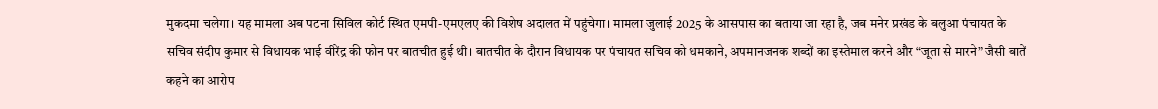मुकदमा चलेगा। यह मामला अब पटना सिविल कोर्ट स्थित एमपी-एमएलए की विशेष अदालत में पहुंचेगा। मामला जुलाई 2025 के आसपास का बताया जा रहा है, जब मनेर प्रखंड के बलुआ पंचायत के सचिव संदीप कुमार से विधायक भाई वीरेंद्र की फोन पर बातचीत हुई थी। बातचीत के दौरान विधायक पर पंचायत सचिव को धमकाने, अपमानजनक शब्दों का इस्तेमाल करने और “जूता से मारने” जैसी बातें कहने का आरोप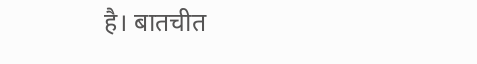है। बातचीत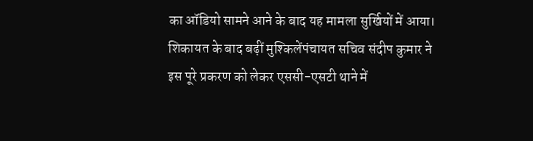का ऑडियो सामने आने के बाद यह मामला सुर्खियों में आया। शिकायत के बाद बढ़ीं मुश्किलेंपंचायत सचिव संदीप कुमार ने इस पूरे प्रकरण को लेकर एससी-एसटी थाने में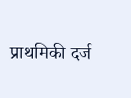प्राथमिकी दर्ज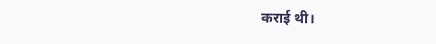कराई थी।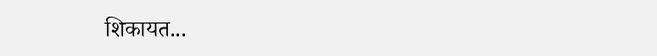शिकायत...